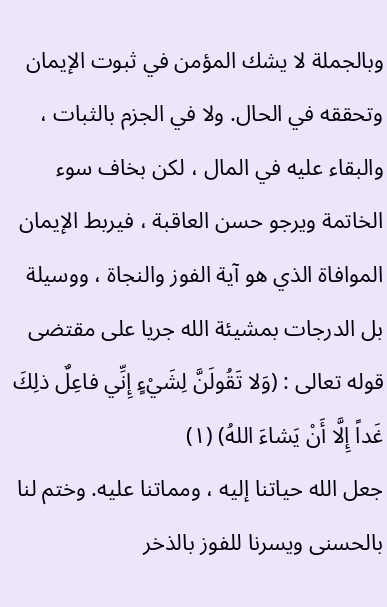وبالجملة لا يشك المؤمن في ثبوت الإيمان وتحققه في الحال. ولا في الجزم بالثبات ، والبقاء عليه في المال ، لكن بخاف سوء الخاتمة ويرجو حسن العاقبة ، فيربط الإيمان الموافاة الذي هو آية الفوز والنجاة ، ووسيلة بل الدرجات بمشيئة الله جريا على مقتضى قوله تعالى : (وَلا تَقُولَنَّ لِشَيْءٍ إِنِّي فاعِلٌ ذلِكَ غَداً إِلَّا أَنْ يَشاءَ اللهُ) (١)
جعل الله حياتنا إليه ، ومماتنا عليه. وختم لنا بالحسنى ويسرنا للفوز بالذخر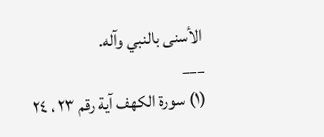الأسنى بالنبي وآله.
___
(١) سورة الكهف آية رقم ٢٣ ، ٢٤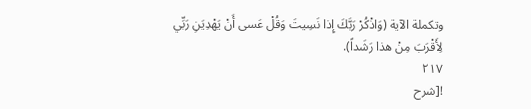وتكملة الآية (وَاذْكُرْ رَبَّكَ إِذا نَسِيتَ وَقُلْ عَسى أَنْ يَهْدِيَنِ رَبِّي لِأَقْرَبَ مِنْ هذا رَشَداً).
٢١٧
![شرح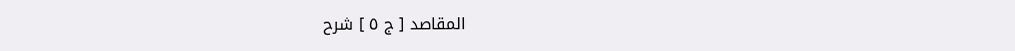المقاصد [ ج ٥ ] شرح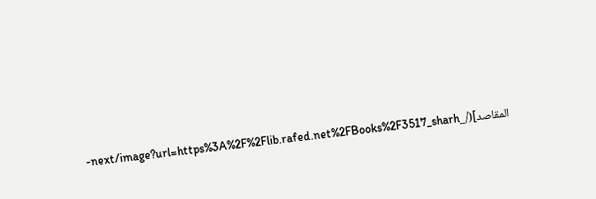المقاصد](/_next/image?url=https%3A%2F%2Flib.rafed.net%2FBooks%2F3517_sharh-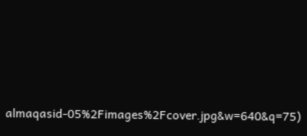almaqasid-05%2Fimages%2Fcover.jpg&w=640&q=75)